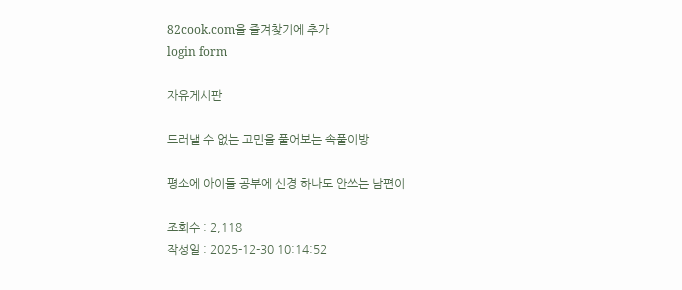82cook.com을 즐겨찾기에 추가
login form

자유게시판

드러낼 수 없는 고민을 풀어보는 속풀이방

평소에 아이들 공부에 신경 하나도 안쓰는 남편이

조회수 : 2,118
작성일 : 2025-12-30 10:14:52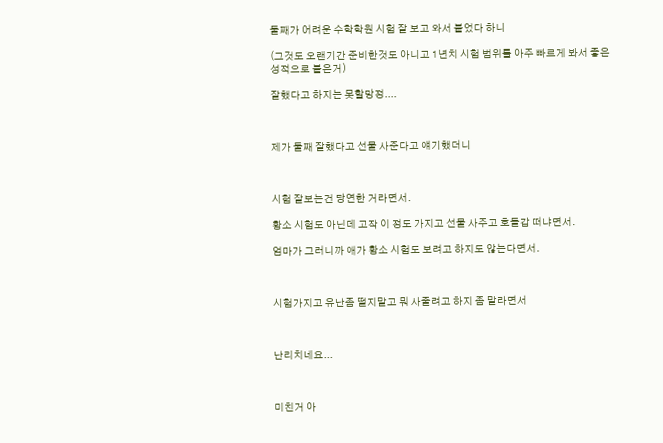둘째가 어려운 수학학원 시험 잘 보고 와서 붙었다 하니

(그것도 오랜기간 준비한것도 아니고 1년치 시험 범위를 아주 빠르게 봐서 좋은 성적으로 붙은거)

잘했다고 하지는 못할망정....



제가 둘째 잘했다고 선물 사준다고 얘기했더니



시험 잘보는건 당연한 거라면서.

황소 시험도 아닌데 고작 이 정도 가지고 선물 사주고 호들갑 떠냐면서.

엄마가 그러니까 애가 황소 시험도 보려고 하지도 않는다면서.



시험가지고 유난좀 떨지말고 뭐 사줄려고 하지 좀 말라면서



난리치네요...



미친거 아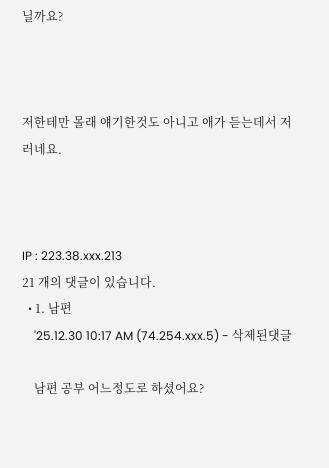닐까요?



저한테만 몰래 얘기한것도 아니고 애가 듣는데서 저러네요.



IP : 223.38.xxx.213
21 개의 댓글이 있습니다.
  • 1. 남편
    '25.12.30 10:17 AM (74.254.xxx.5) - 삭제된댓글

    남편 공부 어느정도로 하셨어요?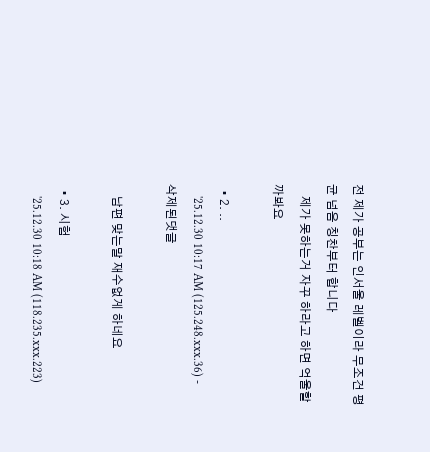전 제가 공부는 인서울 레벨이라 무조건 평균 넘음 칭찬부터 합니다
    제가 못하는거 자꾸 하라고 하면 억울할까봐요

  • 2. ..
    '25.12.30 10:17 AM (125.248.xxx.36) - 삭제된댓글

    남편 맞는말 재수없게 하네요

  • 3. 시험
    '25.12.30 10:18 AM (118.235.xxx.223)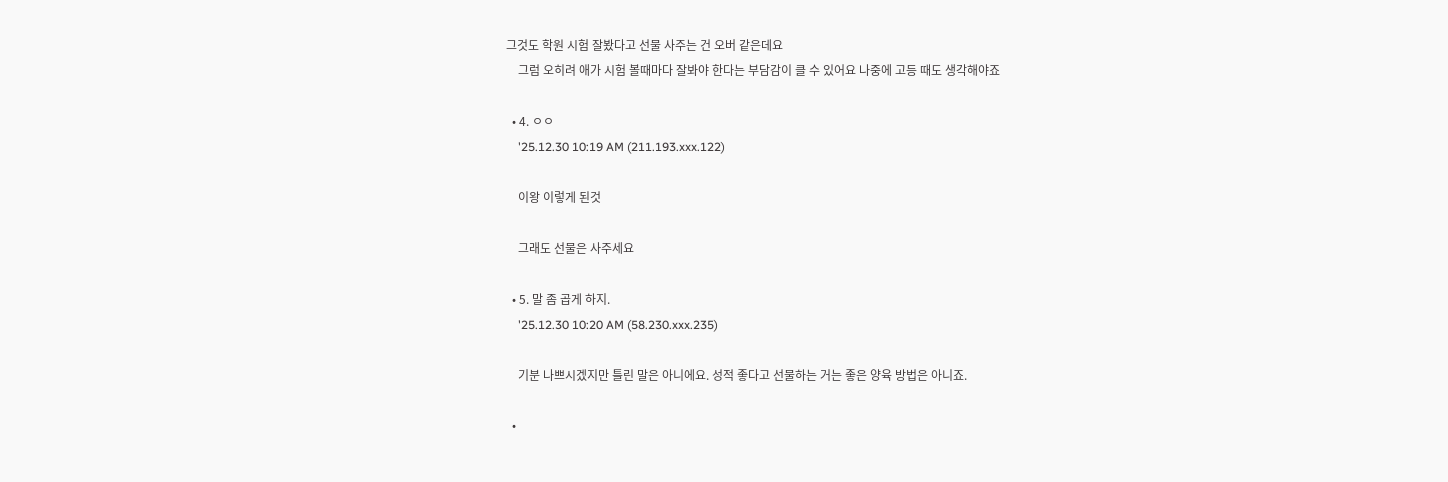그것도 학원 시험 잘봤다고 선물 사주는 건 오버 같은데요
    그럼 오히려 애가 시험 볼때마다 잘봐야 한다는 부담감이 클 수 있어요 나중에 고등 때도 생각해야죠

  • 4. ㅇㅇ
    '25.12.30 10:19 AM (211.193.xxx.122)

    이왕 이렇게 된것

    그래도 선물은 사주세요

  • 5. 말 좀 곱게 하지.
    '25.12.30 10:20 AM (58.230.xxx.235)

    기분 나쁘시겠지만 틀린 말은 아니에요. 성적 좋다고 선물하는 거는 좋은 양육 방법은 아니죠.

  •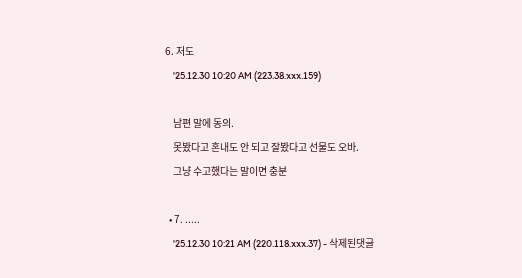6. 저도
    '25.12.30 10:20 AM (223.38.xxx.159)

    남편 말에 동의.
    못봤다고 혼내도 안 되고 잘봤다고 선물도 오바.
    그냥 수고했다는 말이면 충분

  • 7. .....
    '25.12.30 10:21 AM (220.118.xxx.37) - 삭제된댓글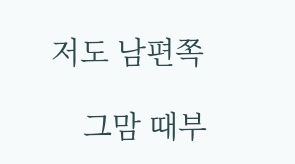저도 남편쪽

    그맘 때부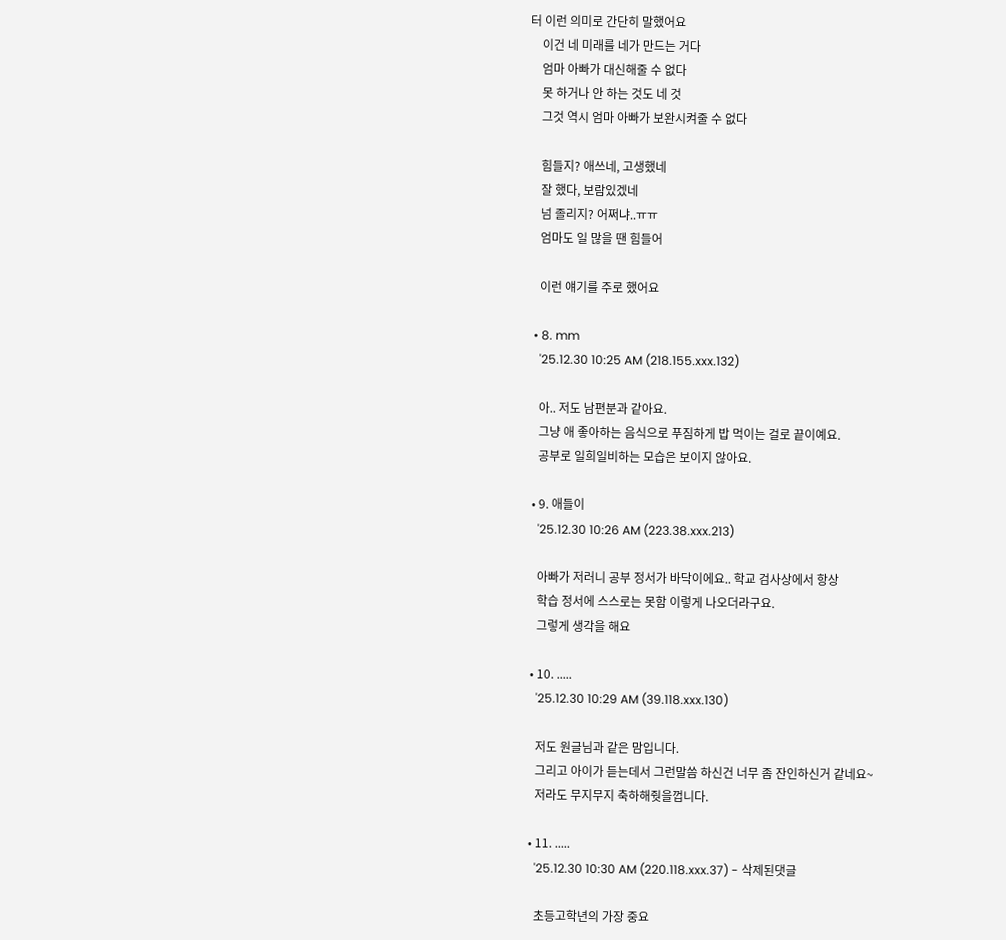터 이런 의미로 간단히 말했어요
    이건 네 미래를 네가 만드는 거다
    엄마 아빠가 대신해줄 수 없다
    못 하거나 안 하는 것도 네 것
    그것 역시 엄마 아빠가 보완시켜줄 수 없다

    힘들지? 애쓰네, 고생했네
    잘 했다, 보람있겠네
    넘 졸리지? 어쩌냐..ㅠㅠ
    엄마도 일 많을 땐 힘들어

    이런 얘기를 주로 했어요

  • 8. mm
    '25.12.30 10:25 AM (218.155.xxx.132)

    아.. 저도 남편분과 같아요.
    그냥 애 좋아하는 음식으로 푸짐하게 밥 먹이는 걸로 끝이예요.
    공부로 일희일비하는 모습은 보이지 않아요.

  • 9. 애들이
    '25.12.30 10:26 AM (223.38.xxx.213)

    아빠가 저러니 공부 정서가 바닥이에요.. 학교 검사상에서 항상
    학습 정서에 스스로는 못함 이렇게 나오더라구요.
    그렇게 생각을 해요

  • 10. .....
    '25.12.30 10:29 AM (39.118.xxx.130)

    저도 원글님과 같은 맘입니다.
    그리고 아이가 듣는데서 그런말씀 하신건 너무 좀 잔인하신거 같네요~
    저라도 무지무지 축하해줫을껍니다.

  • 11. .....
    '25.12.30 10:30 AM (220.118.xxx.37) - 삭제된댓글

    초등고학년의 가장 중요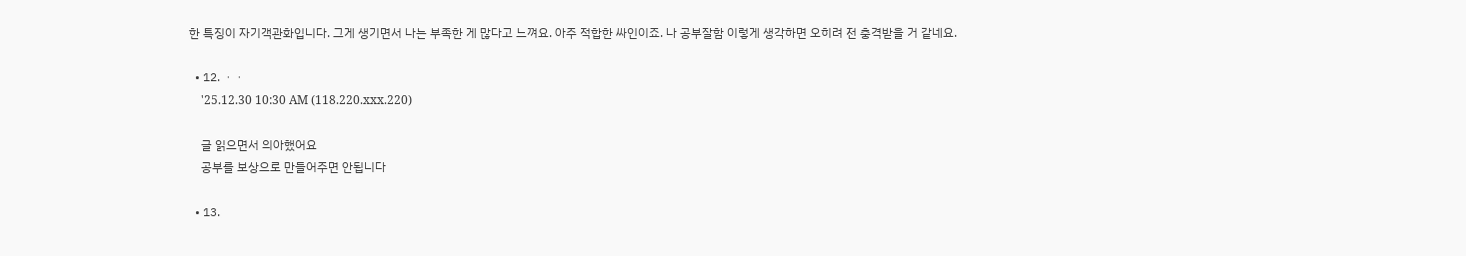한 특징이 자기객관화입니다. 그게 생기면서 나는 부족한 게 많다고 느껴요. 아주 적합한 싸인이죠. 나 공부잘함 이렇게 생각하면 오히려 전 충격받을 거 같네요.

  • 12. ㆍㆍ
    '25.12.30 10:30 AM (118.220.xxx.220)

    글 읽으면서 의아했어요
    공부를 보상으로 만들어주면 안됩니다

  • 13.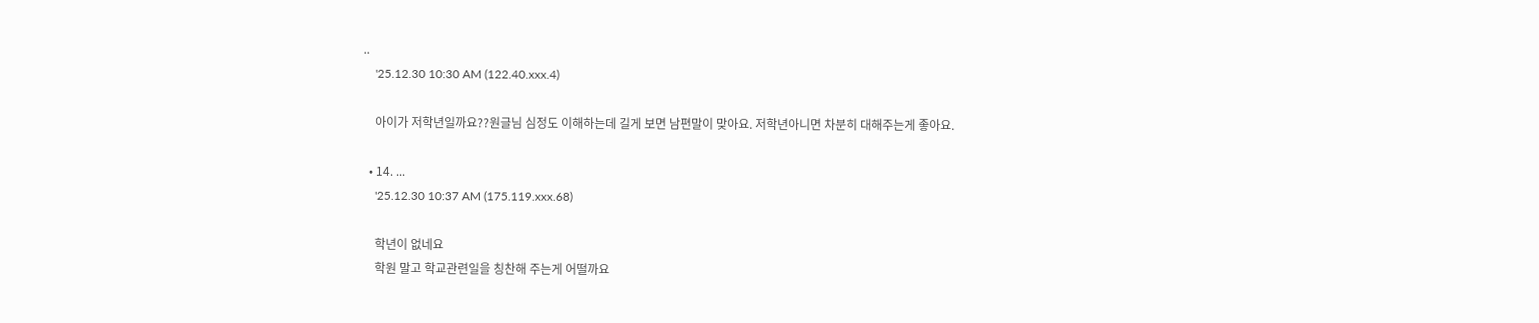..
    '25.12.30 10:30 AM (122.40.xxx.4)

    아이가 저학년일까요??원글님 심정도 이해하는데 길게 보면 남편말이 맞아요. 저학년아니면 차분히 대해주는게 좋아요.

  • 14. ...
    '25.12.30 10:37 AM (175.119.xxx.68)

    학년이 없네요
    학원 말고 학교관련일을 칭찬해 주는게 어떨까요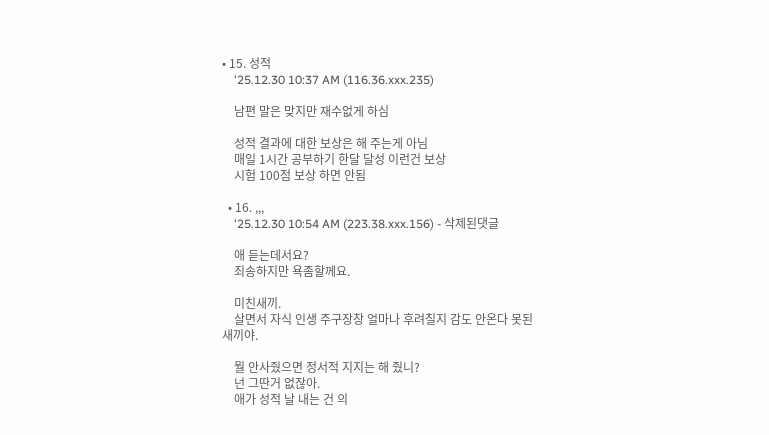• 15. 성적
    '25.12.30 10:37 AM (116.36.xxx.235)

    남편 말은 맞지만 재수없게 하심

    성적 결과에 대한 보상은 해 주는게 아님
    매일 1시간 공부하기 한달 달성 이런건 보상
    시험 100점 보상 하면 안됨

  • 16. ,,,
    '25.12.30 10:54 AM (223.38.xxx.156) - 삭제된댓글

    애 듣는데서요?
    죄송하지만 욕좀할께요.

    미친새끼.
    살면서 자식 인생 주구장창 얼마나 후려칠지 감도 안온다 못된새끼야.

    뭘 안사줬으면 정서적 지지는 해 줬니?
    넌 그딴거 없잖아.
    애가 성적 날 내는 건 의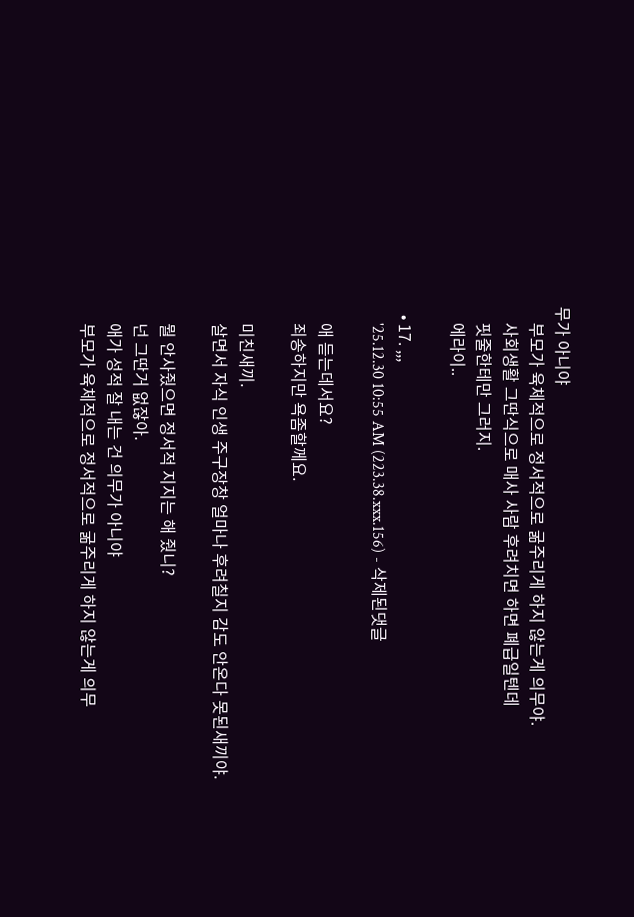무가 아니야
    부모가 육체적으로 정서적으로 굶주리게 하지 않는게 의무야.
    사회생활 그딴식으로 매사 사람 후려치면 하면 폐급일텐데
    핏줄한테만 그러지.
    에라이..

  • 17. ,,,
    '25.12.30 10:55 AM (223.38.xxx.156) - 삭제된댓글

    애 듣는데서요?
    죄송하지만 욕좀할께요.

    미친새끼.
    살면서 자식 인생 주구장창 얼마나 후려칠지 감도 안온다 못된새끼야.

    뭘 안사줬으면 정서적 지지는 해 줬니?
    넌 그딴거 없잖아.
    애가 성적 잘 내는 건 의무가 아니야
    부모가 육체적으로 정서적으로 굶주리게 하지 않는게 의무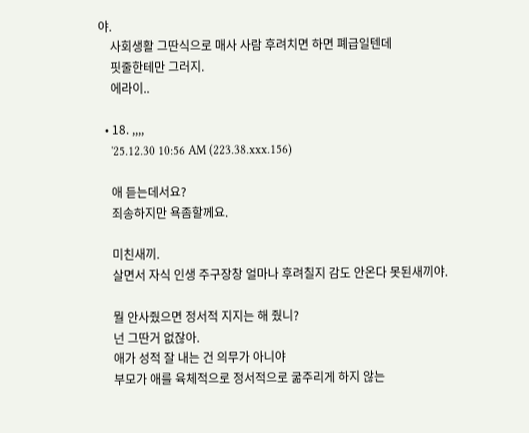야.
    사회생활 그딴식으로 매사 사람 후려치면 하면 폐급일텐데
    핏줄한테만 그러지.
    에라이..

  • 18. ,,,,
    '25.12.30 10:56 AM (223.38.xxx.156)

    애 듣는데서요?
    죄송하지만 욕좀할께요.

    미친새끼.
    살면서 자식 인생 주구장창 얼마나 후려칠지 감도 안온다 못된새끼야.

    뭘 안사줬으면 정서적 지지는 해 줬니?
    넌 그딴거 없잖아.
    애가 성적 잘 내는 건 의무가 아니야
    부모가 애를 육체적으로 정서적으로 굶주리게 하지 않는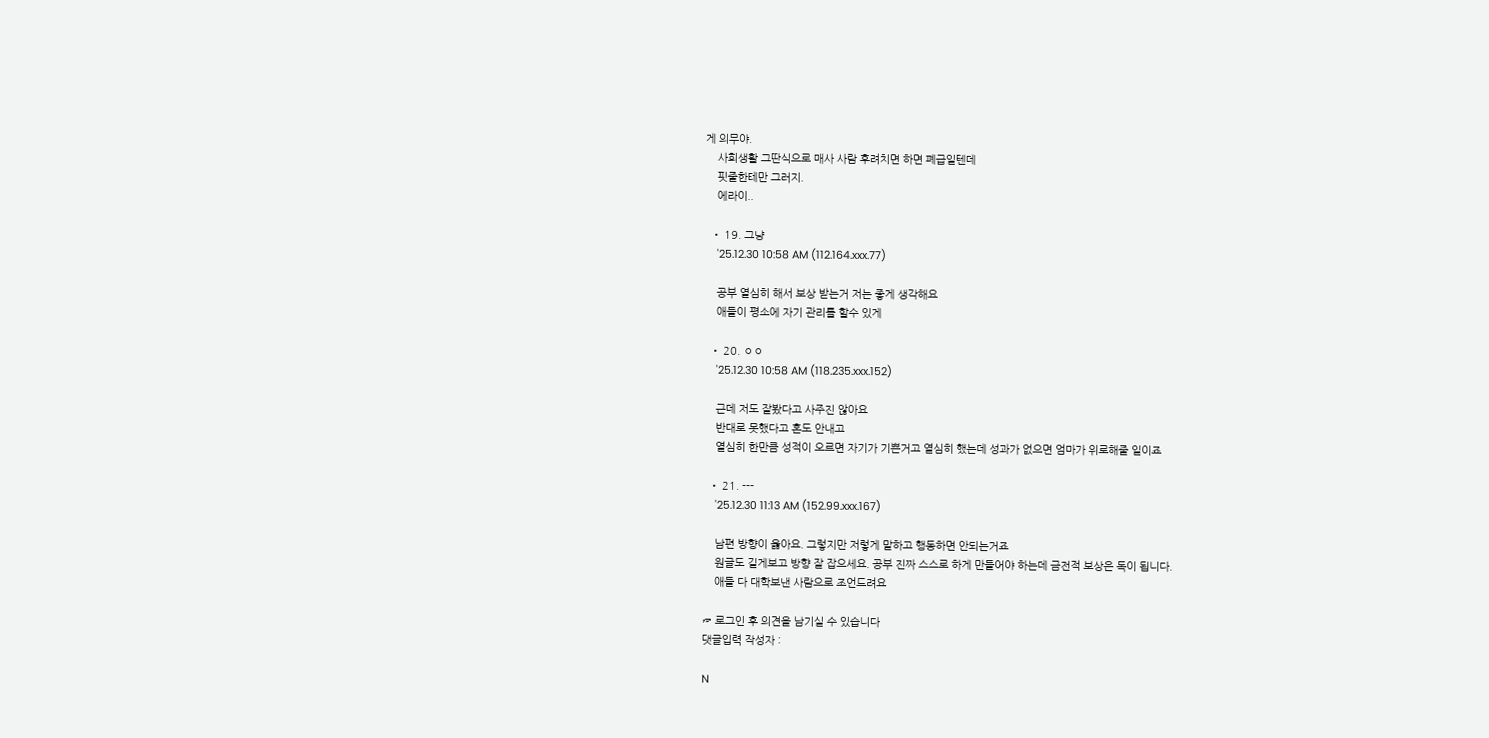게 의무야.
    사회생활 그딴식으로 매사 사람 후려치면 하면 폐급일텐데
    핏줄한테만 그러지.
    에라이..

  • 19. 그냥
    '25.12.30 10:58 AM (112.164.xxx.77)

    공부 열심히 해서 보상 받는거 저는 좋게 생각해요
    애들이 평소에 자기 관리를 할수 있게

  • 20. ㅇㅇ
    '25.12.30 10:58 AM (118.235.xxx.152)

    근데 저도 잘봤다고 사주진 않아요
    반대로 못했다고 혼도 안내고
    열심히 한만큼 성적이 오르면 자기가 기쁜거고 열심히 했는데 성과가 없으면 엄마가 위로해줄 일이죠

  • 21. ---
    '25.12.30 11:13 AM (152.99.xxx.167)

    남편 방향이 옳아요. 그렇지만 저렇게 말하고 행동하면 안되는거죠
    원글도 길게보고 방향 잘 잡으세요. 공부 진짜 스스로 하게 만들어야 하는데 금전적 보상은 독이 됩니다.
    애들 다 대학보낸 사람으로 조언드려요

☞ 로그인 후 의견을 남기실 수 있습니다
댓글입력 작성자 :

N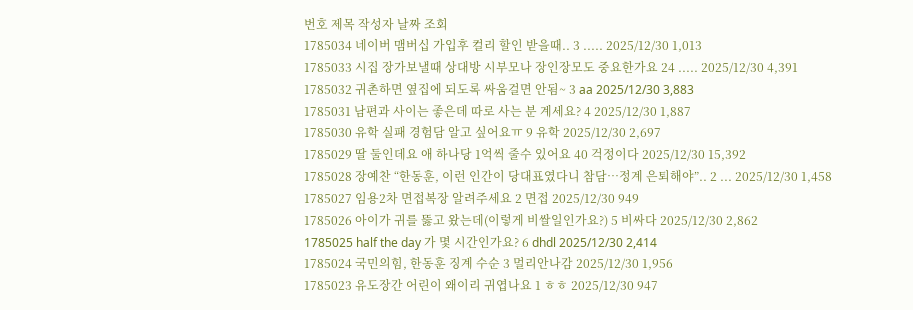번호 제목 작성자 날짜 조회
1785034 네이버 맴버십 가입후 컬리 할인 받을때.. 3 ..... 2025/12/30 1,013
1785033 시집 장가보낼때 상대방 시부모나 장인장모도 중요한가요 24 ..... 2025/12/30 4,391
1785032 귀촌하면 옆집에 되도록 싸움걸면 안됨~ 3 aa 2025/12/30 3,883
1785031 남편과 사이는 좋은데 따로 사는 분 계세요? 4 2025/12/30 1,887
1785030 유학 실패 경험담 알고 싶어요ㅠ 9 유학 2025/12/30 2,697
1785029 딸 둘인데요 애 하나당 1억씩 줄수 있어요 40 걱정이다 2025/12/30 15,392
1785028 장예찬 “한동훈, 이런 인간이 당대표였다니 참담…정계 은퇴해야”.. 2 ... 2025/12/30 1,458
1785027 임용2차 면접복장 알려주세요 2 면접 2025/12/30 949
1785026 아이가 귀를 뚫고 왔는데(이렇게 비쌀일인가요?) 5 비싸다 2025/12/30 2,862
1785025 half the day 가 몇 시간인가요? 6 dhdl 2025/12/30 2,414
1785024 국민의힘, 한동훈 징계 수순 3 멀리안나감 2025/12/30 1,956
1785023 유도장간 어린이 왜이리 귀엽나요 1 ㅎㅎ 2025/12/30 947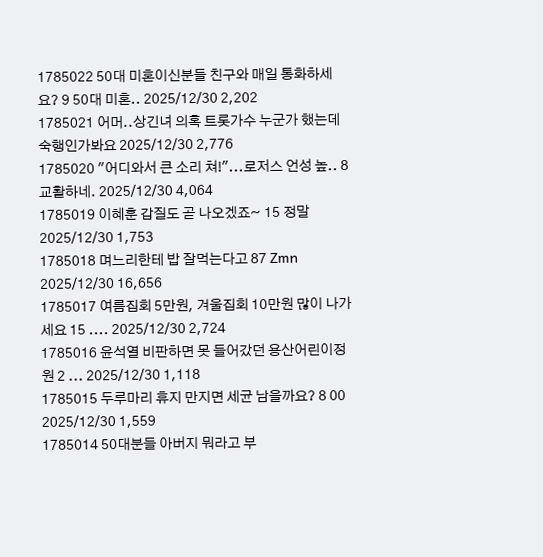1785022 50대 미혼이신분들 친구와 매일 통화하세요? 9 50대 미혼.. 2025/12/30 2,202
1785021 어머..상긴녀 의혹 트롯가수 누군가 했는데 숙행인가봐요 2025/12/30 2,776
1785020 "어디와서 큰 소리 쳐!"...로저스 언성 높.. 8 교활하네. 2025/12/30 4,064
1785019 이혜훈 갑질도 곧 나오겠죠~ 15 정말 2025/12/30 1,753
1785018 며느리한테 밥 잘먹는다고 87 Zmn 2025/12/30 16,656
1785017 여름집회 5만원, 겨울집회 10만원 많이 나가세요 15 .... 2025/12/30 2,724
1785016 윤석열 비판하면 못 들어갔던 용산어린이정원 2 ... 2025/12/30 1,118
1785015 두루마리 휴지 만지면 세균 남을까요? 8 00 2025/12/30 1,559
1785014 50대분들 아버지 뭐라고 부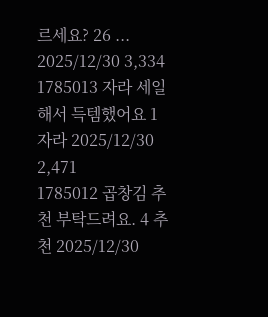르세요? 26 ... 2025/12/30 3,334
1785013 자라 세일해서 득템했어요 1 자라 2025/12/30 2,471
1785012 곱창김 추천 부탁드려요. 4 추천 2025/12/30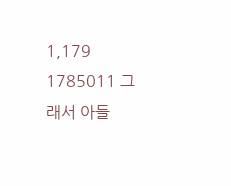1,179
1785011 그래서 아들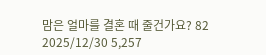맘은 얼마를 결혼 때 줄건가요? 82 2025/12/30 5,257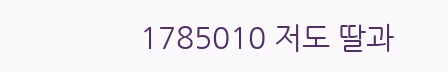1785010 저도 딸과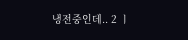냉전중인데.. 2 ㅣ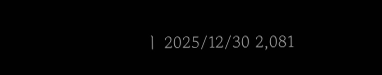ㅣ 2025/12/30 2,081